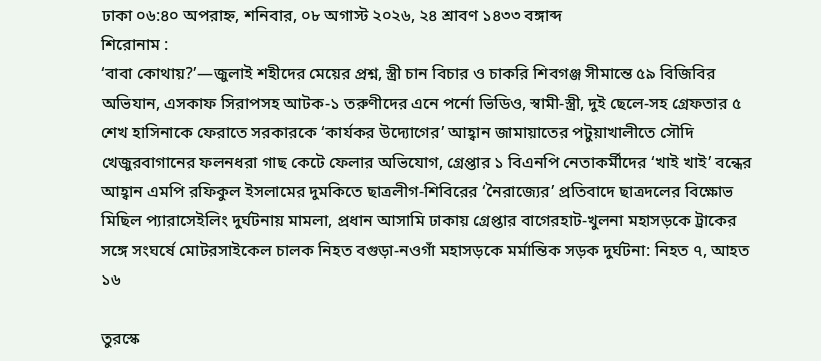ঢাকা ০৬:৪০ অপরাহ্ন, শনিবার, ০৮ অগাস্ট ২০২৬, ২৪ শ্রাবণ ১৪৩৩ বঙ্গাব্দ
শিরোনাম :
‘বাবা কোথায়?’—জুলাই শহীদের মেয়ের প্রশ্ন, স্ত্রী চান বিচার ও চাকরি শিবগঞ্জ সীমান্তে ৫৯ বিজিবির অভিযান, এসকাফ সিরাপসহ আটক-১ তরুণীদের এনে পর্নো ভিডিও, স্বামী-স্ত্রী, দুই ছেলে-সহ গ্রেফতার ৫ শেখ হাসিনাকে ফেরাতে সরকারকে ‘কার্যকর উদ্যোগের’ আহ্বান জামায়াতের পটুয়াখালীতে সৌদি খেজুরবাগানের ফলনধরা গাছ কেটে ফেলার অভিযোগ, গ্রেপ্তার ১ বিএনপি নেতাকর্মীদের ‘খাই খাই’ বন্ধের আহ্বান এমপি রফিকুল ইসলামের দুমকিতে ছাত্রলীগ-শিবিরের ‘নৈরাজ্যের’ প্রতিবাদে ছাত্রদলের বিক্ষোভ মিছিল প্যারাসেইলিং দুর্ঘটনায় মামলা, প্রধান আসামি ঢাকায় গ্রেপ্তার বাগেরহাট-খুলনা মহাসড়কে ট্রাকের সঙ্গে সংঘর্ষে মোটরসাইকেল চালক নিহত বগুড়া-নওগাঁ মহাসড়কে মর্মান্তিক সড়ক দুর্ঘটনা: নিহত ৭, আহত ১৬

তুরস্কে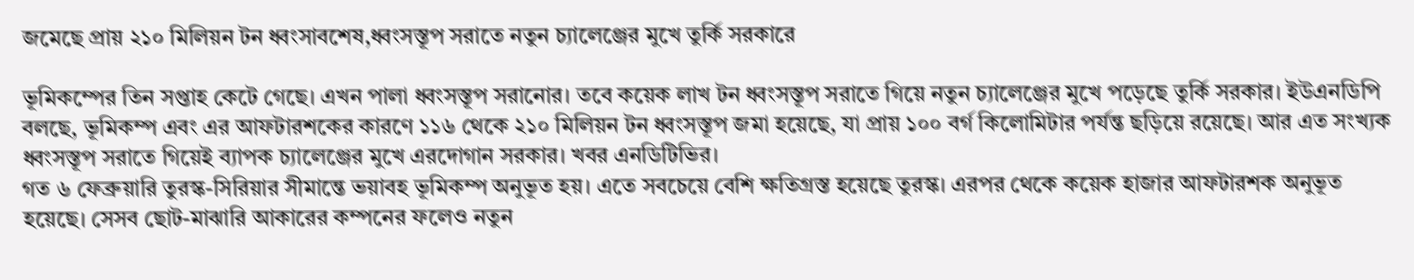জমেছে প্রায় ২১০ মিলিয়ন টন ধ্বংসাবশেষ,ধ্বংসস্তূপ সরাতে নতুন চ্যালেঞ্জের মুখে তুর্কি সরকারে

ভূমিকম্পের তিন সপ্তাহ কেটে গেছে। এখন পালা ধ্বংসস্তূপ সরানোর। তবে কয়েক লাখ টন ধ্বংসস্তূপ সরাতে গিয়ে নতুন চ্যালেঞ্জের মুখে পড়েছে তুর্কি সরকার। ইউএনডিপি বলছে, ভূমিকম্প এবং এর আফটারশকের কারণে ১১৬ থেকে ২১০ মিলিয়ন টন ধ্বংসস্তূপ জমা হয়েছে, যা প্রায় ১০০ বর্গ কিলোমিটার পর্যন্ত ছড়িয়ে রয়েছে। আর এত সংখ্যক ধ্বংসস্তূপ সরাতে গিয়েই ব্যাপক চ্যালেঞ্জের মুখে এরদোগান সরকার। খবর এনডিটিভির।
গত ৬ ফেব্রুয়ারি তুরস্ক-সিরিয়ার সীমান্তে ভয়াবহ ভূমিকম্প অনুভূত হয়। এতে সবচেয়ে বেশি ক্ষতিগ্রস্ত হয়েছে তুরস্ক। এরপর থেকে কয়েক হাজার আফটারশক অনুভূত হয়েছে। সেসব ছোট-মাঝারি আকারের কম্পনের ফলেও নতুন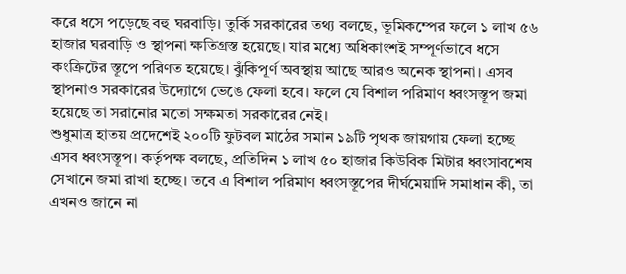করে ধসে পড়েছে বহু ঘরবাড়ি। তুর্কি সরকারের তথ্য বলছে, ভূমিকম্পের ফলে ১ লাখ ৫৬ হাজার ঘরবাড়ি ও স্থাপনা ক্ষতিগ্রস্ত হয়েছে। যার মধ্যে অধিকাংশই সম্পূর্ণভাবে ধসে কংক্রিটের স্তূপে পরিণত হয়েছে। ঝুঁকিপূর্ণ অবস্থায় আছে আরও অনেক স্থাপনা। এসব স্থাপনাও সরকারের উদ্যোগে ভেঙে ফেলা হবে। ফলে যে বিশাল পরিমাণ ধ্বংসস্তূপ জমা হয়েছে তা সরানোর মতো সক্ষমতা সরকারের নেই।
শুধুমাত্র হাতয় প্রদেশেই ২০০টি ফুটবল মাঠের সমান ১৯টি পৃথক জায়গায় ফেলা হচ্ছে এসব ধ্বংসস্তূপ। কর্তৃপক্ষ বলছে, প্রতিদিন ১ লাখ ৫০ হাজার কিউবিক মিটার ধ্বংসাবশেষ সেখানে জমা রাখা হচ্ছে। তবে এ বিশাল পরিমাণ ধ্বংসস্তূপের দীর্ঘমেয়াদি সমাধান কী, তা এখনও জানে না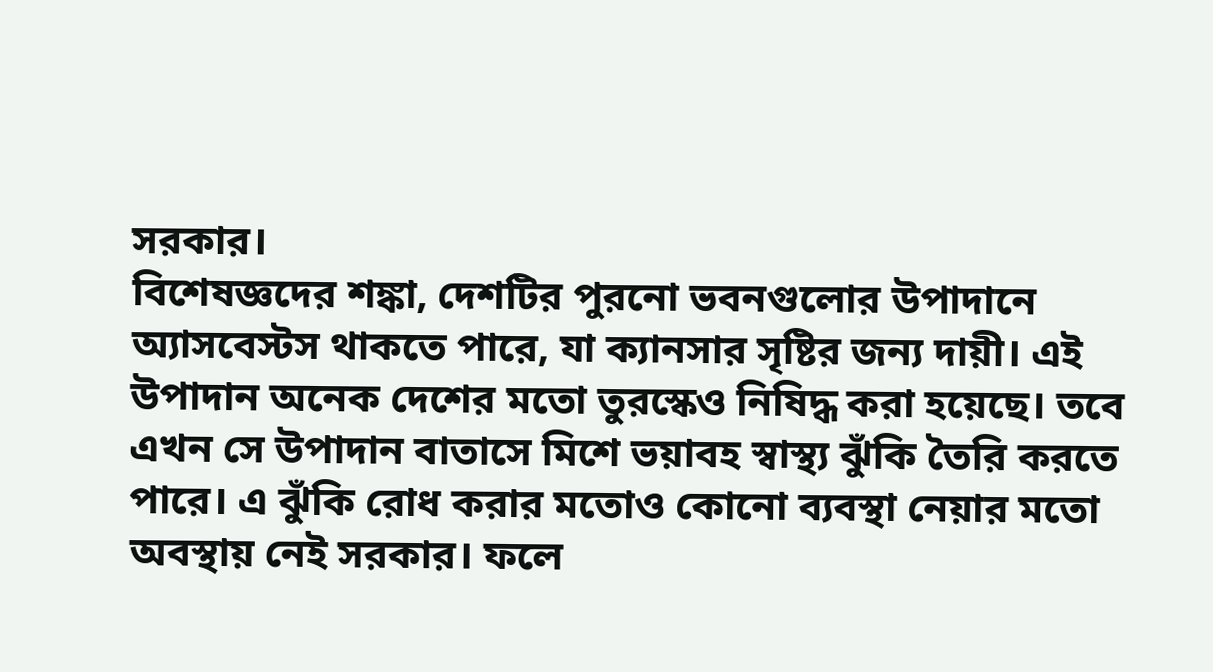সরকার।
বিশেষজ্ঞদের শঙ্কা, দেশটির পুরনো ভবনগুলোর উপাদানে অ্যাসবেস্টস থাকতে পারে, যা ক্যানসার সৃষ্টির জন্য দায়ী। এই উপাদান অনেক দেশের মতো তুরস্কেও নিষিদ্ধ করা হয়েছে। তবে এখন সে উপাদান বাতাসে মিশে ভয়াবহ স্বাস্থ্য ঝুঁকি তৈরি করতে পারে। এ ঝুঁকি রোধ করার মতোও কোনো ব্যবস্থা নেয়ার মতো অবস্থায় নেই সরকার। ফলে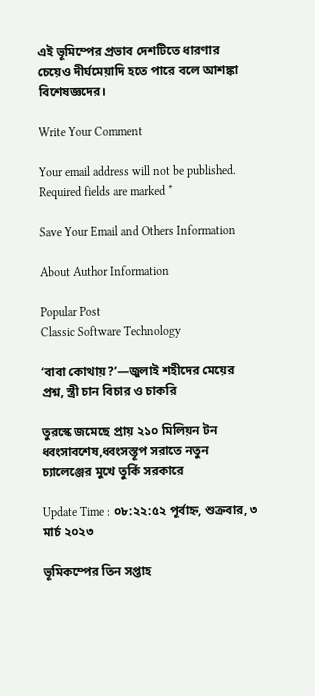এই ভূমিম্পের প্রভাব দেশটিতে ধারণার চেয়েও দীর্ঘমেয়াদি হতে পারে বলে আশঙ্কা বিশেষজ্ঞদের।

Write Your Comment

Your email address will not be published. Required fields are marked *

Save Your Email and Others Information

About Author Information

Popular Post
Classic Software Technology

‘বাবা কোথায়?’—জুলাই শহীদের মেয়ের প্রশ্ন, স্ত্রী চান বিচার ও চাকরি

তুরস্কে জমেছে প্রায় ২১০ মিলিয়ন টন ধ্বংসাবশেষ,ধ্বংসস্তূপ সরাতে নতুন চ্যালেঞ্জের মুখে তুর্কি সরকারে

Update Time : ০৮:২২:৫২ পূর্বাহ্ন, শুক্রবার, ৩ মার্চ ২০২৩

ভূমিকম্পের তিন সপ্তাহ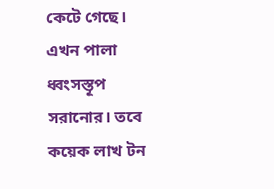কেটে গেছে। এখন পালা ধ্বংসস্তূপ সরানোর। তবে কয়েক লাখ টন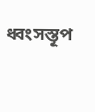ধ্বংসস্তূপ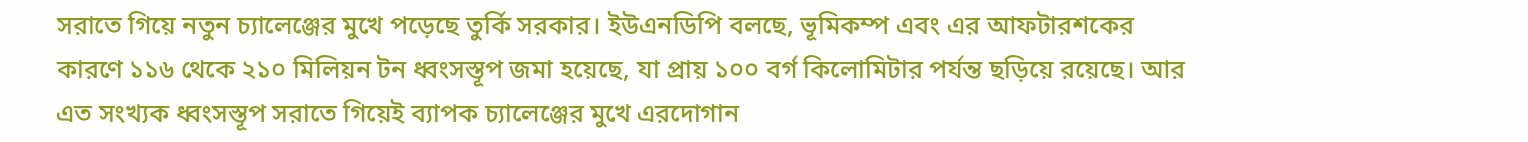সরাতে গিয়ে নতুন চ্যালেঞ্জের মুখে পড়েছে তুর্কি সরকার। ইউএনডিপি বলছে, ভূমিকম্প এবং এর আফটারশকের কারণে ১১৬ থেকে ২১০ মিলিয়ন টন ধ্বংসস্তূপ জমা হয়েছে, যা প্রায় ১০০ বর্গ কিলোমিটার পর্যন্ত ছড়িয়ে রয়েছে। আর এত সংখ্যক ধ্বংসস্তূপ সরাতে গিয়েই ব্যাপক চ্যালেঞ্জের মুখে এরদোগান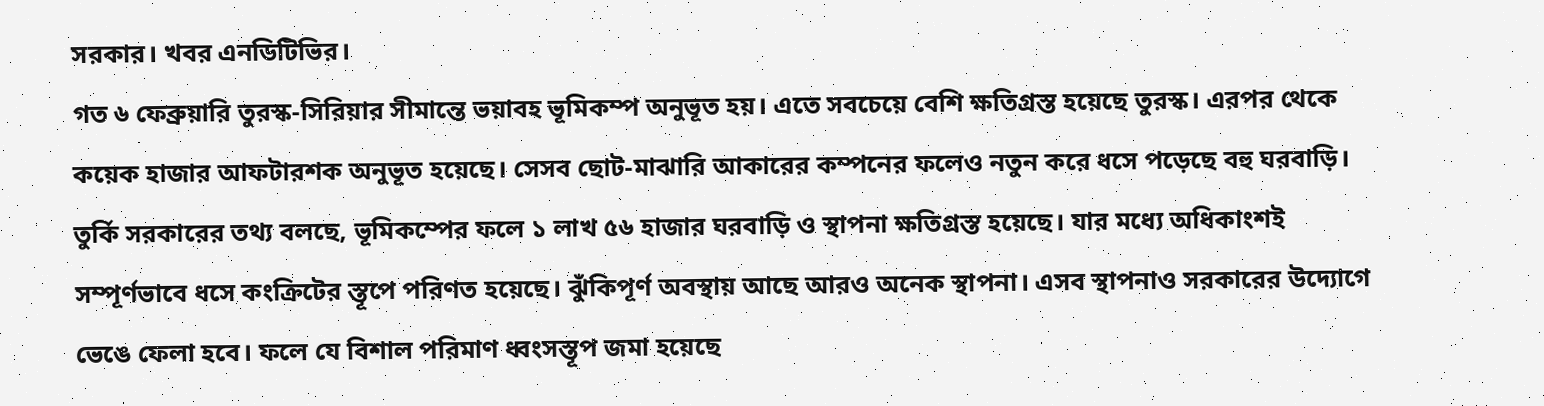সরকার। খবর এনডিটিভির।
গত ৬ ফেব্রুয়ারি তুরস্ক-সিরিয়ার সীমান্তে ভয়াবহ ভূমিকম্প অনুভূত হয়। এতে সবচেয়ে বেশি ক্ষতিগ্রস্ত হয়েছে তুরস্ক। এরপর থেকে কয়েক হাজার আফটারশক অনুভূত হয়েছে। সেসব ছোট-মাঝারি আকারের কম্পনের ফলেও নতুন করে ধসে পড়েছে বহু ঘরবাড়ি। তুর্কি সরকারের তথ্য বলছে, ভূমিকম্পের ফলে ১ লাখ ৫৬ হাজার ঘরবাড়ি ও স্থাপনা ক্ষতিগ্রস্ত হয়েছে। যার মধ্যে অধিকাংশই সম্পূর্ণভাবে ধসে কংক্রিটের স্তূপে পরিণত হয়েছে। ঝুঁকিপূর্ণ অবস্থায় আছে আরও অনেক স্থাপনা। এসব স্থাপনাও সরকারের উদ্যোগে ভেঙে ফেলা হবে। ফলে যে বিশাল পরিমাণ ধ্বংসস্তূপ জমা হয়েছে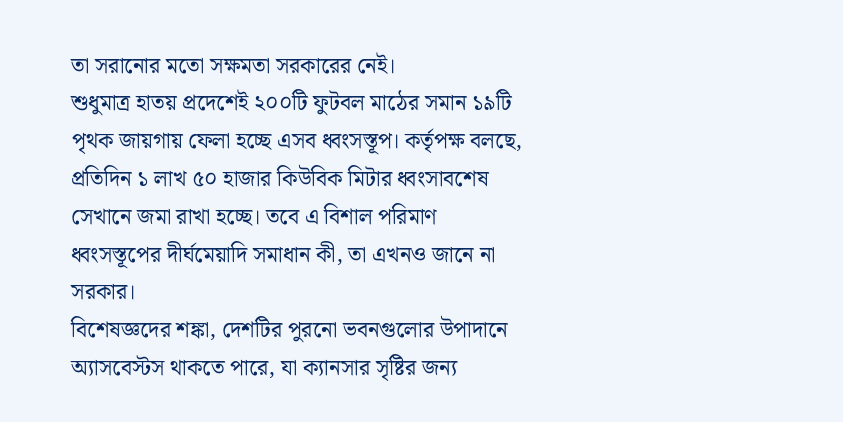তা সরানোর মতো সক্ষমতা সরকারের নেই।
শুধুমাত্র হাতয় প্রদেশেই ২০০টি ফুটবল মাঠের সমান ১৯টি পৃথক জায়গায় ফেলা হচ্ছে এসব ধ্বংসস্তূপ। কর্তৃপক্ষ বলছে, প্রতিদিন ১ লাখ ৫০ হাজার কিউবিক মিটার ধ্বংসাবশেষ সেখানে জমা রাখা হচ্ছে। তবে এ বিশাল পরিমাণ ধ্বংসস্তূপের দীর্ঘমেয়াদি সমাধান কী, তা এখনও জানে না সরকার।
বিশেষজ্ঞদের শঙ্কা, দেশটির পুরনো ভবনগুলোর উপাদানে অ্যাসবেস্টস থাকতে পারে, যা ক্যানসার সৃষ্টির জন্য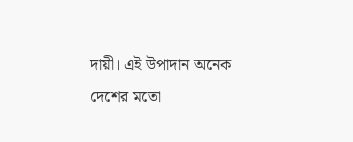দায়ী। এই উপাদান অনেক দেশের মতো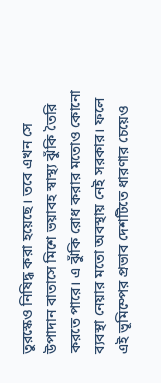তুরস্কেও নিষিদ্ধ করা হয়েছে। তবে এখন সে উপাদান বাতাসে মিশে ভয়াবহ স্বাস্থ্য ঝুঁকি তৈরি করতে পারে। এ ঝুঁকি রোধ করার মতোও কোনো ব্যবস্থা নেয়ার মতো অবস্থায় নেই সরকার। ফলে এই ভূমিম্পের প্রভাব দেশটিতে ধারণার চেয়েও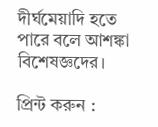দীর্ঘমেয়াদি হতে পারে বলে আশঙ্কা বিশেষজ্ঞদের।

প্রিন্ট করুন :